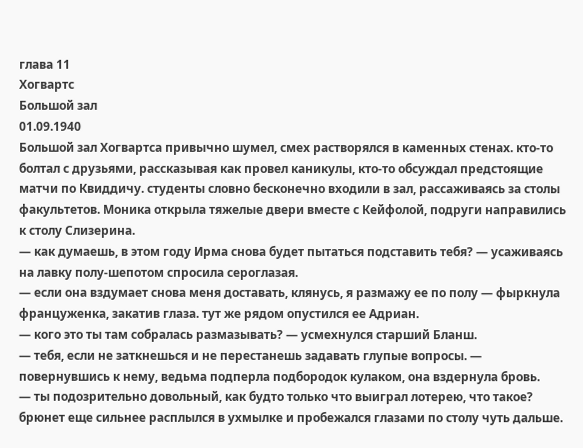глава 11
Хогвартс
Большой зал
01.09.1940
Большой зал Хогвартса привычно шумел, смех растворялся в каменных стенах. кто-то болтал с друзьями, рассказывая как провел каникулы, кто-то обсуждал предстоящие матчи по Квиддичу. студенты словно бесконечно входили в зал, рассаживаясь за столы факультетов. Моника открыла тяжелые двери вместе с Кейфолой, подруги направились к столу Слизерина.
— как думаешь, в этом году Ирма снова будет пытаться подставить тебя? — усаживаясь на лавку полу-шепотом спросила сероглазая.
— если она вздумает снова меня доставать, клянусь, я размажу ее по полу — фыркнула француженка, закатив глаза. тут же рядом опустился ее Адриан.
— кого это ты там собралась размазывать? — усмехнулся старший Бланш.
— тебя, если не заткнешься и не перестанешь задавать глупые вопросы. — повернувшись к нему, ведьма подперла подбородок кулаком, она вздернула бровь.
— ты подозрительно довольный, как будто только что выиграл лотерею, что такое?
брюнет еще сильнее расплылся в ухмылке и пробежался глазами по столу чуть дальше.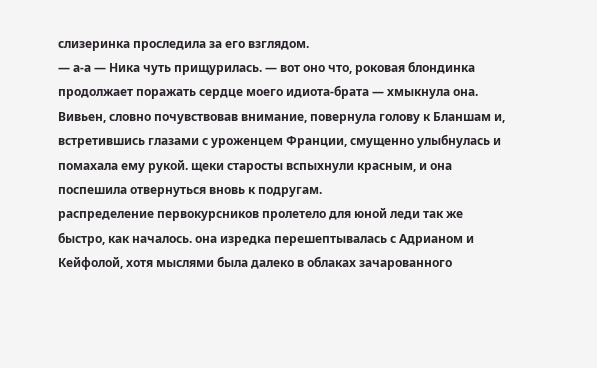слизеринка проследила за его взглядом.
— а-а — Ника чуть прищурилась. — вот оно что, роковая блондинка продолжает поражать сердце моего идиота-брата — хмыкнула она.
Вивьен, словно почувствовав внимание, повернула голову к Бланшам и, встретившись глазами с уроженцем Франции, смущенно улыбнулась и помахала ему рукой. щеки старосты вспыхнули красным, и она поспешила отвернуться вновь к подругам.
распределение первокурсников пролетело для юной леди так же быстро, как началось. она изредка перешептывалась с Адрианом и Кейфолой, хотя мыслями была далеко в облаках зачарованного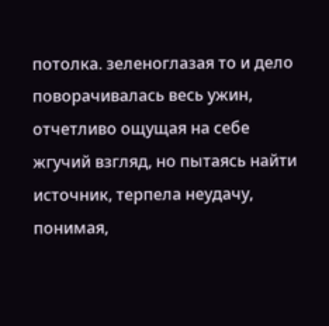потолка. зеленоглазая то и дело поворачивалась весь ужин, отчетливо ощущая на себе жгучий взгляд, но пытаясь найти источник, терпела неудачу, понимая,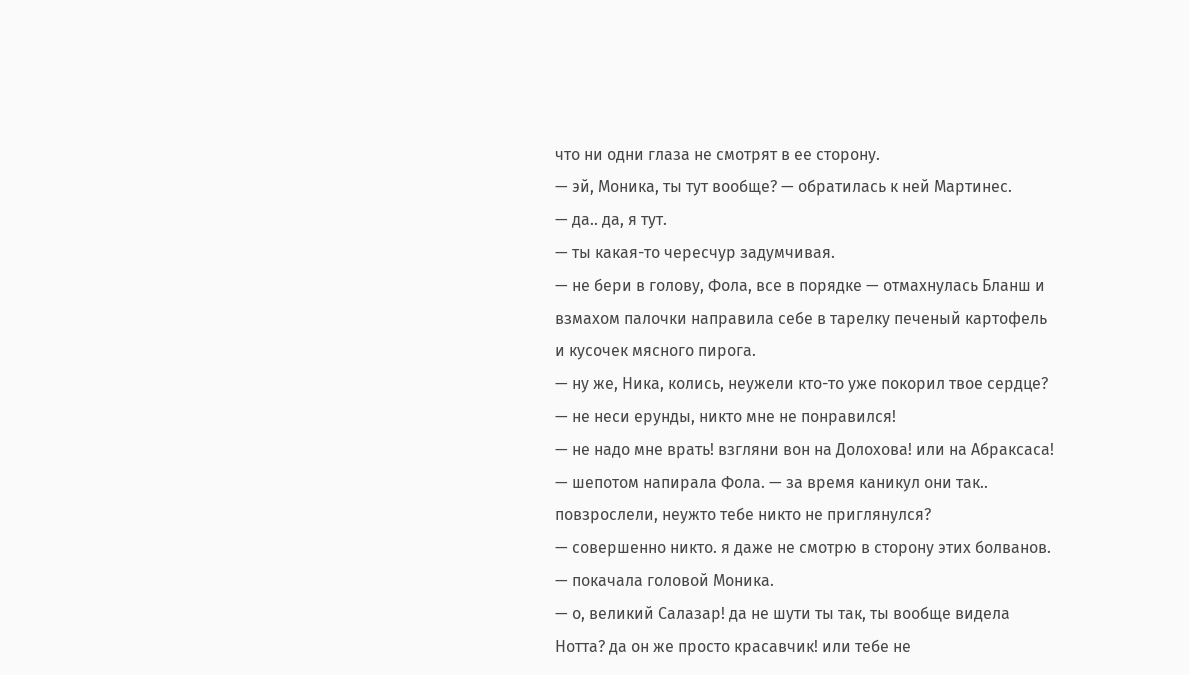что ни одни глаза не смотрят в ее сторону.
— эй, Моника, ты тут вообще? — обратилась к ней Мартинес.
— да.. да, я тут.
— ты какая-то чересчур задумчивая.
— не бери в голову, Фола, все в порядке — отмахнулась Бланш и взмахом палочки направила себе в тарелку печеный картофель и кусочек мясного пирога.
— ну же, Ника, колись, неужели кто-то уже покорил твое сердце?
— не неси ерунды, никто мне не понравился!
— не надо мне врать! взгляни вон на Долохова! или на Абраксаса! — шепотом напирала Фола. — за время каникул они так.. повзрослели, неужто тебе никто не приглянулся?
— совершенно никто. я даже не смотрю в сторону этих болванов. — покачала головой Моника.
— о, великий Салазар! да не шути ты так, ты вообще видела Нотта? да он же просто красавчик! или тебе не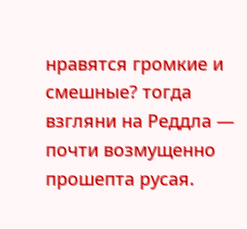нравятся громкие и смешные? тогда взгляни на Реддла — почти возмущенно прошепта русая.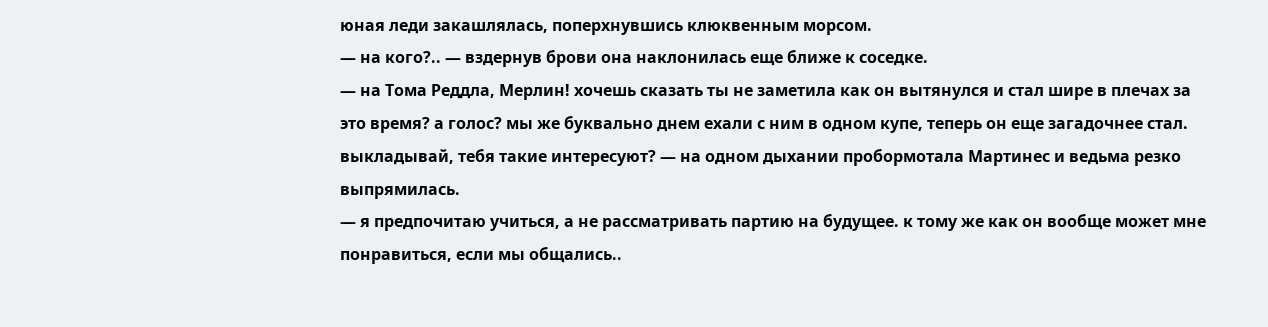юная леди закашлялась, поперхнувшись клюквенным морсом.
— на кого?.. — вздернув брови она наклонилась еще ближе к соседке.
— на Тома Реддла, Мерлин! хочешь сказать ты не заметила как он вытянулся и стал шире в плечах за это время? а голос? мы же буквально днем ехали с ним в одном купе, теперь он еще загадочнее стал. выкладывай, тебя такие интересуют? — на одном дыхании пробормотала Мартинес и ведьма резко выпрямилась.
— я предпочитаю учиться, а не рассматривать партию на будущее. к тому же как он вообще может мне понравиться, если мы общались..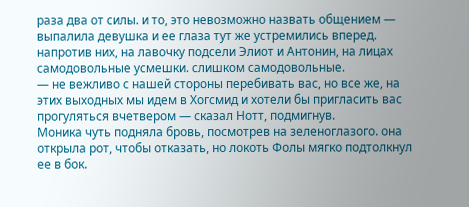раза два от силы. и то, это невозможно назвать общением — выпалила девушка и ее глаза тут же устремились вперед. напротив них, на лавочку подсели Элиот и Антонин, на лицах самодовольные усмешки. слишком самодовольные.
— не вежливо с нашей стороны перебивать вас, но все же, на этих выходных мы идем в Хогсмид и хотели бы пригласить вас прогуляться вчетвером — сказал Нотт, подмигнув.
Моника чуть подняла бровь, посмотрев на зеленоглазого. она открыла рот, чтобы отказать, но локоть Фолы мягко подтолкнул ее в бок.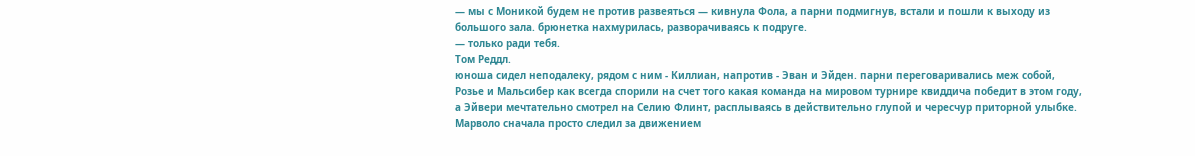— мы с Моникой будем не против развеяться — кивнула Фола, а парни подмигнув, встали и пошли к выходу из большого зала. брюнетка нахмурилась, разворачиваясь к подруге.
— только ради тебя.
Том Реддл.
юноша сидел неподалеку, рядом с ним - Киллиан, напротив - Эван и Эйден. парни переговаривались меж собой, Розье и Мальсибер как всегда спорили на счет того какая команда на мировом турнире квиддича победит в этом году, а Эйвери мечтательно смотрел на Селию Флинт, расплываясь в действительно глупой и чересчур приторной улыбке.
Марволо сначала просто следил за движением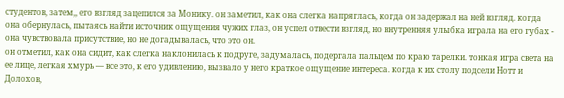студентов, затем,, его взгляд зацепился за Монику. он заметил, как она слегка напряглась, когда он задержал на ней взгляд. когда она обернулась, пытаясь найти источник ощущения чужих глаз, он успел отвести взгляд, но внутренняя улыбка играла на его губах - она чувствовала присутствие, но не догадывалась, что это он.
он отметил, как она сидит, как слегка наклонилась к подруге, задумалась, подергала пальцем по краю тарелки. тонкая игра света на ее лице, легкая хмурь — все это, к его удивлению, вызвало у него краткое ощущение интереса. когда к их столу подсели Нотт и Долохов,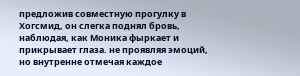предложив совместную прогулку в Хогсмид, он слегка поднял бровь, наблюдая, как Моника фыркает и прикрывает глаза. не проявляя эмоций, но внутренне отмечая каждое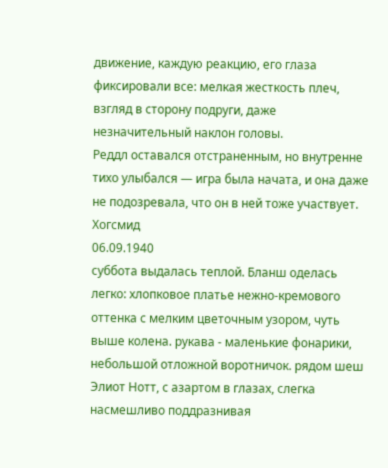движение, каждую реакцию, его глаза фиксировали все: мелкая жесткость плеч, взгляд в сторону подруги, даже незначительный наклон головы.
Реддл оставался отстраненным, но внутренне тихо улыбался — игра была начата, и она даже не подозревала, что он в ней тоже участвует.
Хогсмид
06.09.1940
суббота выдалась теплой. Бланш оделась легко: хлопковое платье нежно-кремового оттенка с мелким цветочным узором, чуть выше колена. рукава - маленькие фонарики, небольшой отложной воротничок. рядом шеш Элиот Нотт, с азартом в глазах, слегка насмешливо поддразнивая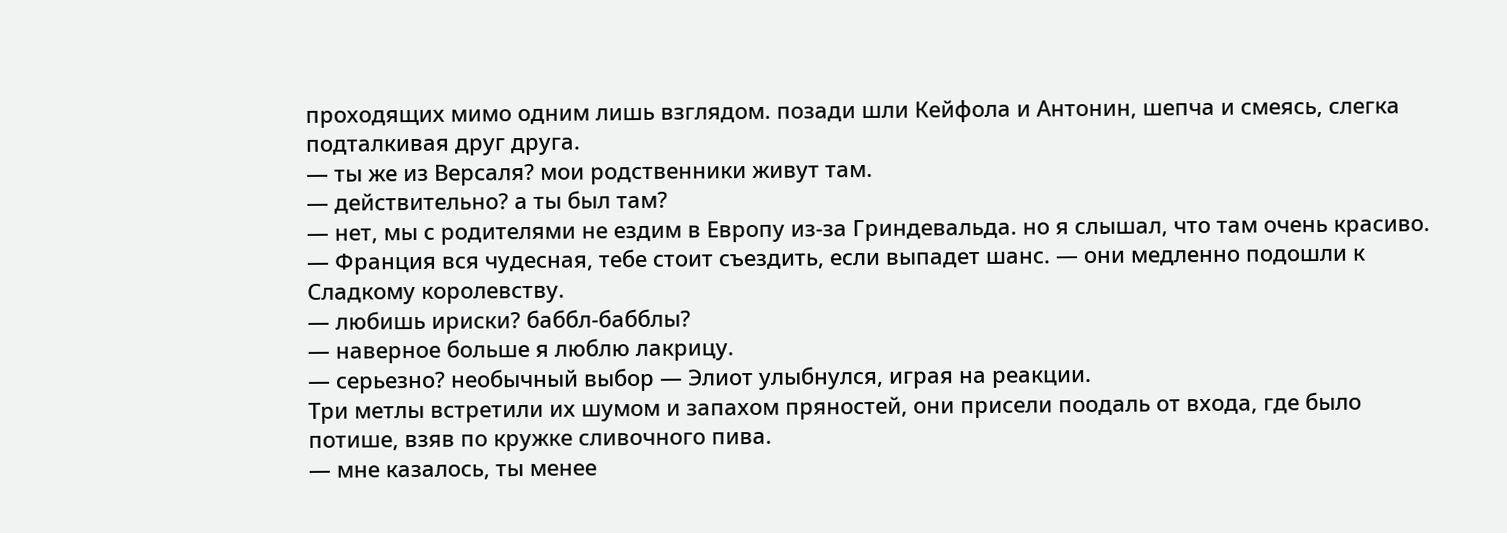проходящих мимо одним лишь взглядом. позади шли Кейфола и Антонин, шепча и смеясь, слегка подталкивая друг друга.
— ты же из Версаля? мои родственники живут там.
— действительно? а ты был там?
— нет, мы с родителями не ездим в Европу из-за Гриндевальда. но я слышал, что там очень красиво.
— Франция вся чудесная, тебе стоит съездить, если выпадет шанс. — они медленно подошли к Сладкому королевству.
— любишь ириски? баббл-бабблы?
— наверное больше я люблю лакрицу.
— серьезно? необычный выбор — Элиот улыбнулся, играя на реакции.
Три метлы встретили их шумом и запахом пряностей, они присели поодаль от входа, где было потише, взяв по кружке сливочного пива.
— мне казалось, ты менее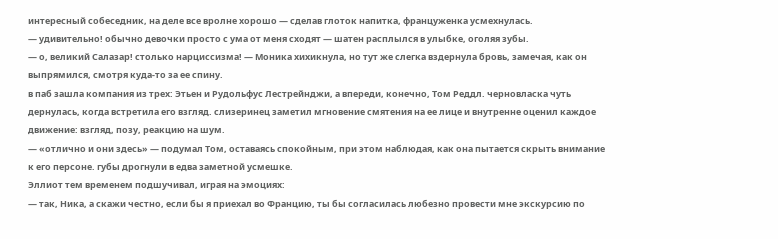интересный собеседник, на деле все вролне хорошо — сделав глоток напитка, француженка усмехнулась.
— удивительно! обычно девочки просто с ума от меня сходят — шатен расплылся в улыбке, оголяя зубы.
— о, великий Салазар! столько нарциссизма! — Моника хихикнула, но тут же слегка вздернула бровь, замечая, как он выпрямился, смотря куда-то за ее спину.
в паб зашла компания из трех: Этьен и Рудольфус Лестрейнджи, а впереди, конечно, Том Реддл. черновласка чуть дернулась, когда встретила его взгляд. слизеринец заметил мгновение смятения на ее лице и внутренне оценил каждое движение: взгляд, позу, реакцию на шум.
— «отлично и они здесь» — подумал Том, оставаясь спокойным, при этом наблюдая, как она пытается скрыть внимание к его персоне. губы дрогнули в едва заметной усмешке.
Эллиот тем временем подшучивал, играя на эмоциях:
— так, Ника, а скажи честно, если бы я приехал во Францию, ты бы согласилась любезно провести мне экскурсию по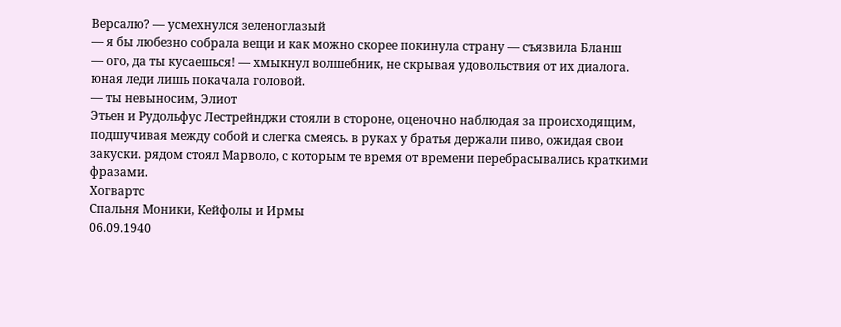Версалю? — усмехнулся зеленоглазый
— я бы любезно собрала вещи и как можно скорее покинула страну — съязвила Бланш
— ого, да ты кусаешься! — хмыкнул волшебник, не скрывая удовольствия от их диалога. юная леди лишь покачала головой.
— ты невыносим, Элиот
Этьен и Рудольфус Лестрейнджи стояли в стороне, оценочно наблюдая за происходящим, подшучивая между собой и слегка смеясь. в руках у братья держали пиво, ожидая свои закуски. рядом стоял Марволо, с которым те время от времени перебрасывались краткими фразами.
Хогвартс
Спальня Моники, Кейфолы и Ирмы
06.09.1940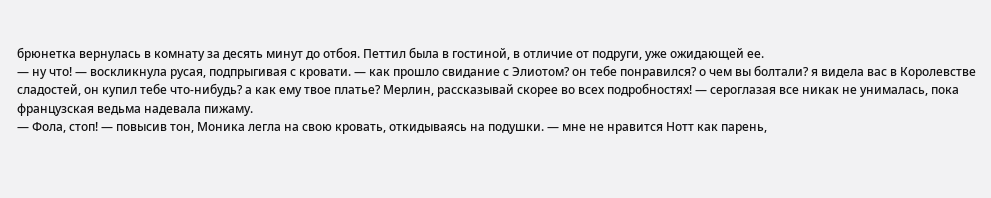брюнетка вернулась в комнату за десять минут до отбоя. Петтил была в гостиной, в отличие от подруги, уже ожидающей ее.
— ну что! — воскликнула русая, подпрыгивая с кровати. — как прошло свидание с Элиотом? он тебе понравился? о чем вы болтали? я видела вас в Королевстве сладостей, он купил тебе что-нибудь? а как ему твое платье? Мерлин, рассказывай скорее во всех подробностях! — сероглазая все никак не унималась, пока французская ведьма надевала пижаму.
— Фола, стоп! — повысив тон, Моника легла на свою кровать, откидываясь на подушки. — мне не нравится Нотт как парень,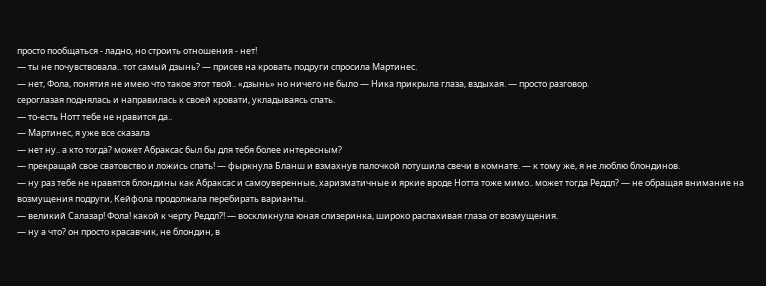просто пообщаться - ладно, но строить отношения - нет!
— ты не почувствовала.. тот самый дзынь? — присев на кровать подруги спросила Мартинес.
— нет, Фола, понятия не имею что такое этот твой.. «дзынь» но ничего не было — Ника прикрыла глаза, вздыхая. — просто разговор.
сероглазая поднялась и направилась к своей кровати, укладываясь спать.
— то-есть Нотт тебе не нравится да..
— Мартинес, я уже все сказала
— нет ну.. а кто тогда? может Абраксас был бы для тебя более интересным?
— прекращай свое сватовство и ложись спать! — фыркнула Бланш и взмахнув палочкой потушила свечи в комнате. — к тому же, я не люблю блондинов.
— ну раз тебе не нравятся блондины как Абраксас и самоуверенные, харизматичные и яркие вроде Нотта тоже мимо.. может тогда Реддл? — не обращая внимание на возмущения подруги, Кейфола продолжала перебирать варианты.
— великий Салазар! Фола! какой к черту Реддл?! — воскликнула юная слизеринка, широко распахивая глаза от возмущения.
— ну а что? он просто красавчик, не блондин, в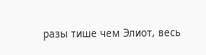разы тише чем Элиот, весь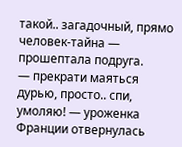такой.. загадочный, прямо человек-тайна — прошептала подруга.
— прекрати маяться дурью, просто.. спи, умоляю! — уроженка Франции отвернулась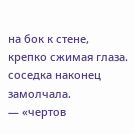на бок к стене, крепко сжимая глаза. соседка наконец замолчала.
— «чертов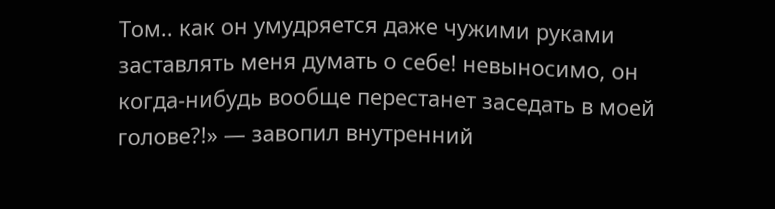Том.. как он умудряется даже чужими руками заставлять меня думать о себе! невыносимо, он когда-нибудь вообще перестанет заседать в моей голове?!» — завопил внутренний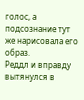голос, а подсознание тут же нарисовала его образ.
Реддл и вправду вытянулся в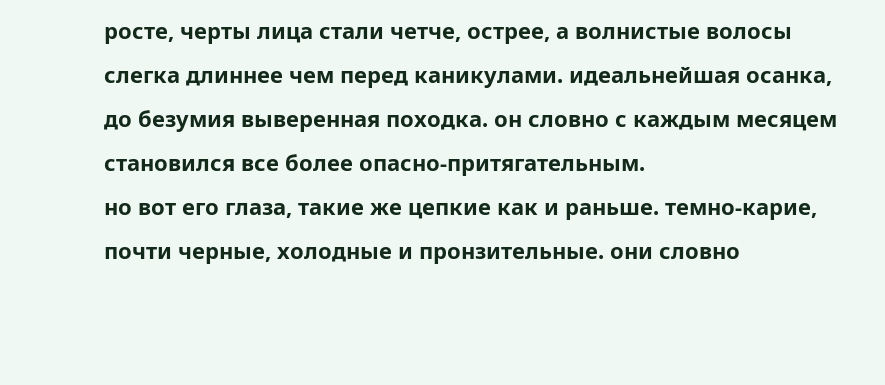росте, черты лица стали четче, острее, а волнистые волосы слегка длиннее чем перед каникулами. идеальнейшая осанка, до безумия выверенная походка. он словно с каждым месяцем становился все более опасно-притягательным.
но вот его глаза, такие же цепкие как и раньше. темно-карие, почти черные, холодные и пронзительные. они словно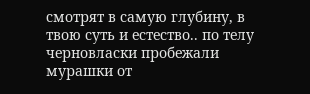смотрят в самую глубину, в твою суть и естество.. по телу черновласки пробежали мурашки от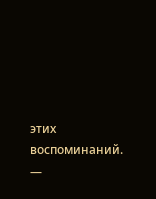этих воспоминаний.
—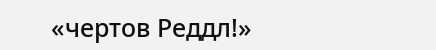«чертов Реддл!»